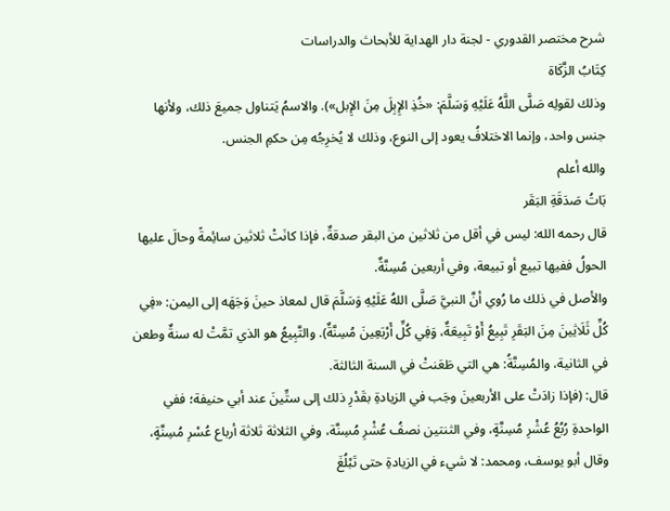شرح مختصر القدوري - لجنة دار الهداية للأبحاث والدراسات
كِتَابُ الزَّكَاة
وذلك لقولِه صَلَّى اللَّهُ عَلَيْهِ وَسَلَّمَ: «خُذِ الإِبِلَ مِنَ الإِبل»). والاسمُ يَتناول جميعَ ذلك، ولأنها جنس واحد، وإنما الاختلافُ يعود إلى النوع، وذلك لا يُخرِجُه مِن حكمِ الجنس.
والله أعلم
بَاتُ صَدَقَةِ البَقَر
قال رحمه الله: ليس في أقل من ثلاثين من البقر صدقةٌ، فإذا كانَتْ ثلاثين سائِمةً وحالَ عليها الحولُ ففيها تبيع أو تبيعة، وفي أربعين مُسِنَّةٌ.
والأصل في ذلك ما رُوي أنَّ النبيَّ صَلَّى اللهُ عَلَيْهِ وَسَلَّمَ قال لمعاذ حينَ وَجَهَه إلى اليمن: «فِي كُلِّ ثَلَاثِينَ مِنَ البَقَرِ تَبِيعُ أَوْ تَبِيعَةٌ، وَفِي كُلِّ أَرْبَعِينَ مُسِنَّةٌ). والتَّبِيعُ هو الذي تمَّتْ له سنةٌ وطعن في الثانية، والمُسِنَّةُ: هي التي طَعَنتْ في السنة الثالثة.
قال: (فإذا زادَتْ على الأربعينَ وجَب في الزيادةِ بقَدْرِ ذلك إلى ستِّينَ عند أبي حنيفة؛ ففي الواحدةِ رُبُعُ عُشْرِ مُسِنَّةٍ، وفي الثنتين نصفُ عُشْرِ مُسِنَّة، وفي الثلاثة ثلاثة أرباع عُسْرِ مُسِنَّةٍ، وقال أبو يوسف، ومحمد: لا شيء في الزيادةِ حتى تَبْلُغَ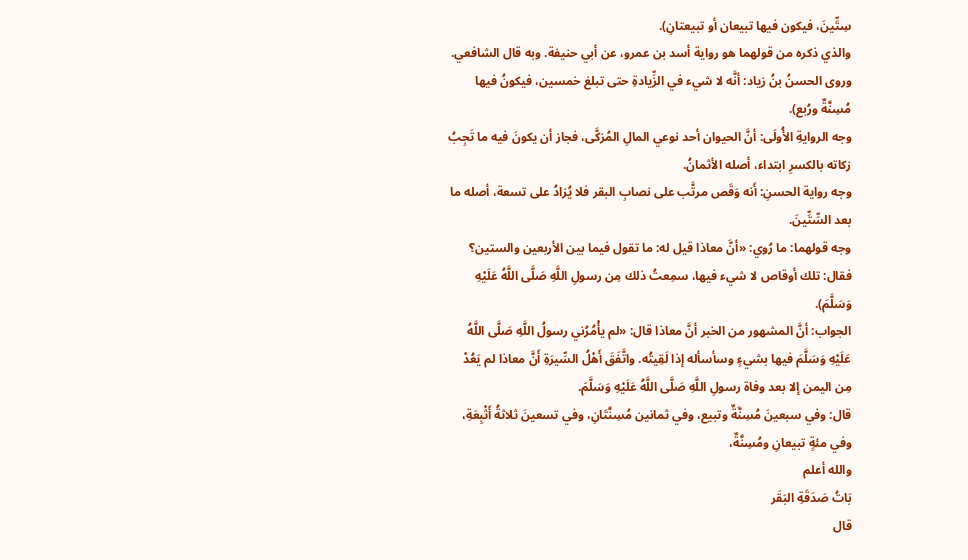سِتِّينَ، فيكون فيها تبيعان أو تبيعتانِ).
والذي ذكره من قولهما هو رواية أسد بن عمرو، عن أبي حنيفة. وبه قال الشافعي.
وروى الحسنُ بنُ زياد: أنَّه لا شيء في الزِّيادةِ حتى تبلغ خمسين، فيكونُ فيها مُسِنَّةٌ ورُبع).
وجه الروايةِ الأُولَى: أنَّ الحيوان أحد نوعي المالِ المُزكَّى، فجاز أن يكونَ فيه ما تَجِبُ زكاته بالكسرِ ابتداء، أصله الأثمانُ.
وجه رواية الحسنِ: أَنه وَقَص مرتَّب على نصابِ البقر فلا يُزادُ على تسعة، أصله ما بعد السِّتِّينَ.
وجه قولهما: ما رُوي: «أنَّ معاذا قيل له: ما تقول فيما بين الأربعين والستين؟ فقال: تلك أوقاص لا شيء فيها، سمِعتُ ذلك مِن رسولِ اللَّهِ صَلَّى اللَّهُ عَلَيْهِ وَسَلَّمَ).
الجواب: أنَّ المشهور من الخبر أنَّ معاذا قال: «لم يأْمُرُني رسولُ اللَّهِ صَلَّى اللَّهُ عَلَيْهِ وَسَلَّمَ فيها بشيءٍ وسأسأله إذا لَقِيتُه. واتَّفَقَ أَهْلُ السِّيرَةِ أَنَّ معاذا لم يَعُدْ مِن اليمن إلا بعد وفاة رسولِ اللَّهِ صَلَّى اللَّهُ عَلَيْهِ وَسَلَّمَ.
قال: وفي سبعينَ مُسِنَّةٌ وتبيع، وفي ثمانين مُسِنَّتَانِ، وفي تسعينَ ثلاثةُ أَثْبِعَةِ، وفي مئةٍ تبيعانِ ومُسِنَّةٌ،
والله أعلم
بَاتُ صَدَقَةِ البَقَر
قال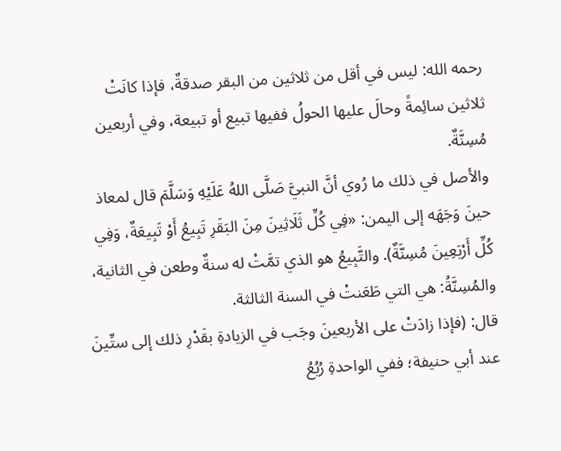رحمه الله: ليس في أقل من ثلاثين من البقر صدقةٌ، فإذا كانَتْ ثلاثين سائِمةً وحالَ عليها الحولُ ففيها تبيع أو تبيعة، وفي أربعين مُسِنَّةٌ.
والأصل في ذلك ما رُوي أنَّ النبيَّ صَلَّى اللهُ عَلَيْهِ وَسَلَّمَ قال لمعاذ حينَ وَجَهَه إلى اليمن: «فِي كُلِّ ثَلَاثِينَ مِنَ البَقَرِ تَبِيعُ أَوْ تَبِيعَةٌ، وَفِي كُلِّ أَرْبَعِينَ مُسِنَّةٌ). والتَّبِيعُ هو الذي تمَّتْ له سنةٌ وطعن في الثانية، والمُسِنَّةُ: هي التي طَعَنتْ في السنة الثالثة.
قال: (فإذا زادَتْ على الأربعينَ وجَب في الزيادةِ بقَدْرِ ذلك إلى ستِّينَ عند أبي حنيفة؛ ففي الواحدةِ رُبُعُ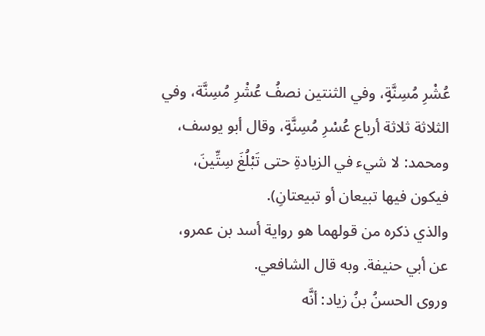عُشْرِ مُسِنَّةٍ، وفي الثنتين نصفُ عُشْرِ مُسِنَّة، وفي الثلاثة ثلاثة أرباع عُسْرِ مُسِنَّةٍ، وقال أبو يوسف، ومحمد: لا شيء في الزيادةِ حتى تَبْلُغَ سِتِّينَ، فيكون فيها تبيعان أو تبيعتانِ).
والذي ذكره من قولهما هو رواية أسد بن عمرو، عن أبي حنيفة. وبه قال الشافعي.
وروى الحسنُ بنُ زياد: أنَّه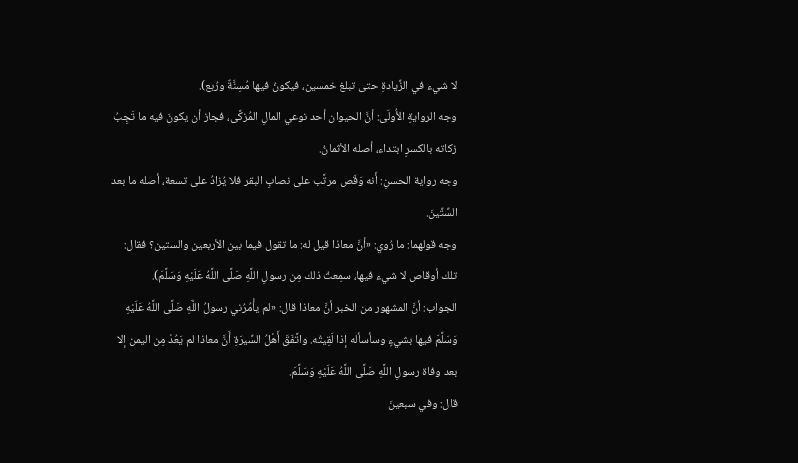لا شيء في الزِّيادةِ حتى تبلغ خمسين، فيكونُ فيها مُسِنَّةٌ ورُبع).
وجه الروايةِ الأُولَى: أنَّ الحيوان أحد نوعي المالِ المُزكَّى، فجاز أن يكونَ فيه ما تَجِبُ زكاته بالكسرِ ابتداء، أصله الأثمانُ.
وجه رواية الحسنِ: أَنه وَقَص مرتَّب على نصابِ البقر فلا يُزادُ على تسعة، أصله ما بعد السِّتِّينَ.
وجه قولهما: ما رُوي: «أنَّ معاذا قيل له: ما تقول فيما بين الأربعين والستين؟ فقال: تلك أوقاص لا شيء فيها، سمِعتُ ذلك مِن رسولِ اللَّهِ صَلَّى اللَّهُ عَلَيْهِ وَسَلَّمَ).
الجواب: أنَّ المشهور من الخبر أنَّ معاذا قال: «لم يأْمُرُني رسولُ اللَّهِ صَلَّى اللَّهُ عَلَيْهِ وَسَلَّمَ فيها بشيءٍ وسأسأله إذا لَقِيتُه. واتَّفَقَ أَهْلُ السِّيرَةِ أَنَّ معاذا لم يَعُدْ مِن اليمن إلا بعد وفاة رسولِ اللَّهِ صَلَّى اللَّهُ عَلَيْهِ وَسَلَّمَ.
قال: وفي سبعينَ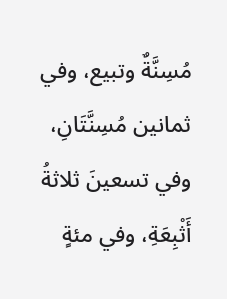مُسِنَّةٌ وتبيع، وفي ثمانين مُسِنَّتَانِ، وفي تسعينَ ثلاثةُ أَثْبِعَةِ، وفي مئةٍ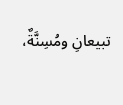تبيعانِ ومُسِنَّةٌ،